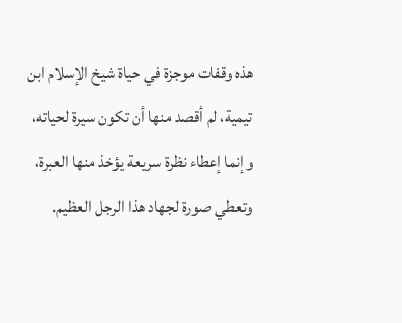هذه وقفات موجزة في حياة شيخ الإسلام ابن تيمية، لم أقصد منها أن تكون سيرة لحياته، وإنما إعطاء نظرة سريعة يؤخذ منها العبرة، وتعطي صورة لجهاد هذا الرجل العظيم.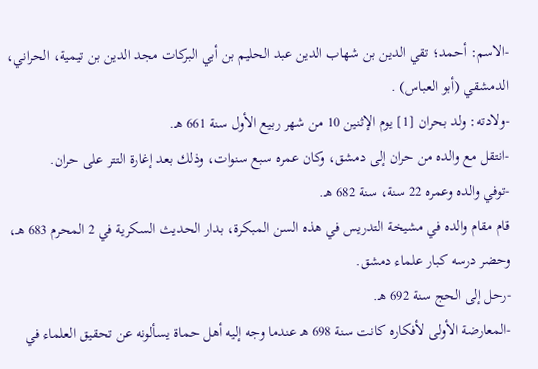-الاسم: أحمد؛ تقي الدين بن شهاب الدين عبد الحليم بن أبي البركات مجد الدين بن تيمية، الحراني، الدمشقي (أبو العباس) .
-ولادته: ولد بحران [1] يوم الإثنين 10 من شهر ربيع الأول سنة 661 هـ.
-انتقل مع والده من حران إلى دمشق، وكان عمره سبع سنوات، وذلك بعد إغارة التتر على حران.
-توفي والده وعمره 22 سنة، سنة 682 هـ.
قام مقام والده في مشيخة التدريس في هذه السن المبكرة، بدار الحديث السكرية في 2 المحرم 683 هـ، وحضر درسه كبار علماء دمشق.
-رحل إلى الحج سنة 692 هـ.
-المعارضة الأولى لأفكاره كانت سنة 698 هـ عندما وجه إليه أهل حماة يسألونه عن تحقيق العلماء في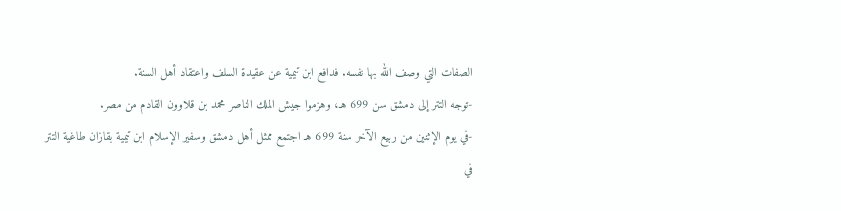الصفات التي وصف الله بها نفسه. فدافع ابن تيمية عن عقيدة السلف واعتقاد أهل السنة.
-توجه التتر إلى دمشق سن 699 هـ، وهزموا جيش الملك الناصر محمد بن قلاوون القادم من مصر.
-في يوم الإثنين من ربيع الآخر سنة 699 هـ اجتمع ممثل أهل دمشق وسفير الإسلام ابن تيمية بقازان طاغية التتر في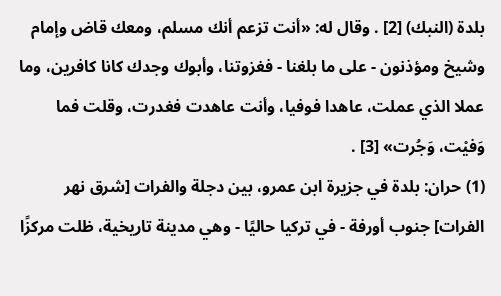بلدة (النبك) [2] . وقال له: «أنت تزعم أنك مسلم، ومعك قاض وإمام وشيخ ومؤذنون - على ما بلغنا - فغزوتنا، وأبوك وجدك كانا كافرين، وما عملا الذي عملت، عاهدا فوفيا، وأنت عاهدت فغدرت، وقلت فما وَفيْت، وَجُرت» [3] .
(1) حران: بلدة في جزيرة ابن عمرو، بين دجلة والفرات [شرق نهر الفرات] جنوب أورفة - في تركيا حاليًا - وهي مدينة تاريخية، ظلت مركزًا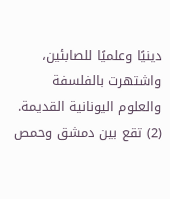دينيًا وعلميًا للصابئين، واشتهرت بالفلسفة والعلوم اليونانية القديمة.
(2) تقع بين دمشق وحمص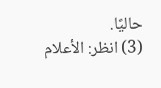حاليًا.
(3) انظر: الأعلام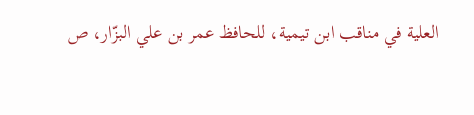العلية في مناقب ابن تيمية، للحافظ عمر بن علي البزّار، ص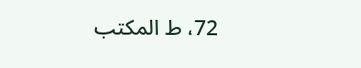72، ط المكتب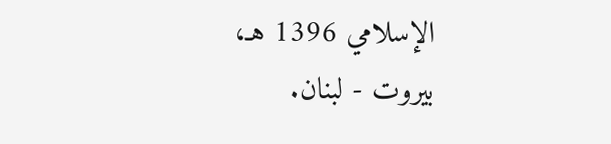الإسلامي 1396 هـ، بيروت - لبنان.